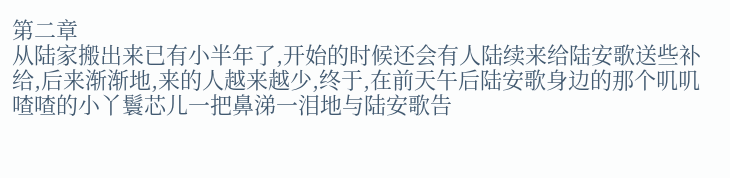第二章
从陆家搬出来已有小半年了,开始的时候还会有人陆续来给陆安歌送些补给,后来渐渐地,来的人越来越少,终于,在前天午后陆安歌身边的那个叽叽喳喳的小丫鬟芯儿一把鼻涕一泪地与陆安歌告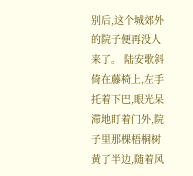别后,这个城郊外的院子便再没人来了。 陆安歌斜倚在藤椅上,左手托着下巴,眼光呆滞地盯着门外,院子里那棵梧桐树黄了半边,随着风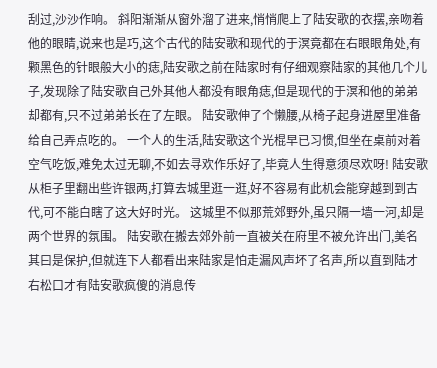刮过,沙沙作响。 斜阳渐渐从窗外溜了进来,悄悄爬上了陆安歌的衣摆,亲吻着他的眼睛,说来也是巧,这个古代的陆安歌和现代的于溟竟都在右眼眼角处,有颗黑色的针眼般大小的痣,陆安歌之前在陆家时有仔细观察陆家的其他几个儿子,发现除了陆安歌自己外其他人都没有眼角痣,但是现代的于溟和他的弟弟却都有,只不过弟弟长在了左眼。 陆安歌伸了个懒腰,从椅子起身进屋里准备给自己弄点吃的。 一个人的生活,陆安歌这个光棍早已习惯,但坐在桌前对着空气吃饭,难免太过无聊,不如去寻欢作乐好了,毕竟人生得意须尽欢呀! 陆安歌从柜子里翻出些许银两,打算去城里逛一逛,好不容易有此机会能穿越到到古代,可不能白瞎了这大好时光。 这城里不似那荒郊野外,虽只隔一墙一河,却是两个世界的氛围。 陆安歌在搬去郊外前一直被关在府里不被允许出门,美名其曰是保护,但就连下人都看出来陆家是怕走漏风声坏了名声,所以直到陆才右松口才有陆安歌疯傻的消息传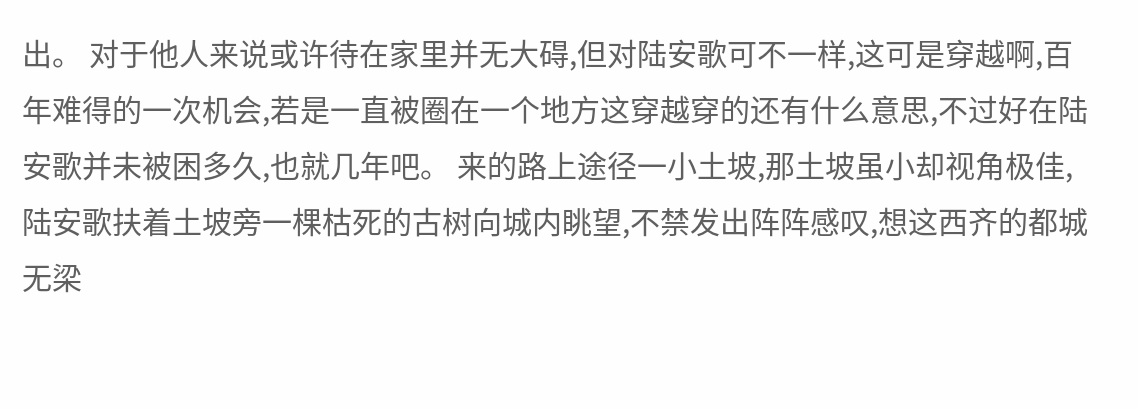出。 对于他人来说或许待在家里并无大碍,但对陆安歌可不一样,这可是穿越啊,百年难得的一次机会,若是一直被圈在一个地方这穿越穿的还有什么意思,不过好在陆安歌并未被困多久,也就几年吧。 来的路上途径一小土坡,那土坡虽小却视角极佳,陆安歌扶着土坡旁一棵枯死的古树向城内眺望,不禁发出阵阵感叹,想这西齐的都城无梁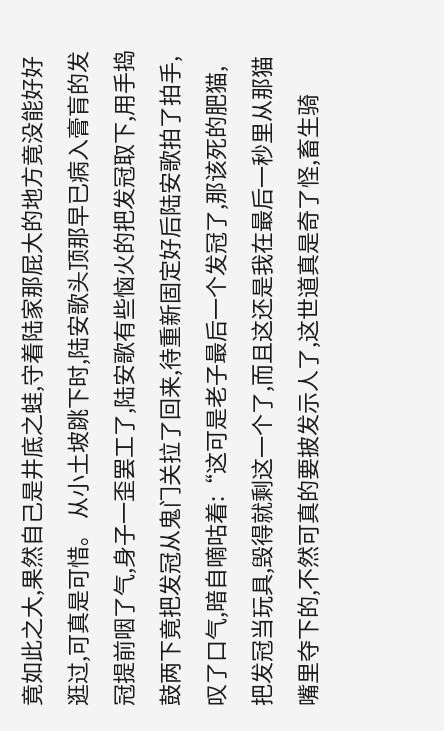竟如此之大,果然自己是井底之蛙,守着陆家那屁大的地方竟没能好好逛过,可真是可惜。 从小土坡跳下时,陆安歌头顶那早已病入膏肓的发冠提前咽了气,身子一歪罢工了,陆安歌有些恼火的把发冠取下,用手捣鼓两下竟把发冠从鬼门关拉了回来,待重新固定好后陆安歌拍了拍手,叹了口气,暗自嘀咕着:“这可是老子最后一个发冠了,那该死的肥猫,把发冠当玩具,毁得就剩这一个了,而且这还是我在最后一秒里从那猫嘴里夺下的,不然可真的要披发示人了,这世道真是奇了怪,畜生骑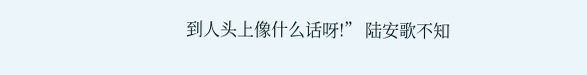到人头上像什么话呀!” 陆安歌不知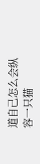道自己怎么会纵容一只猫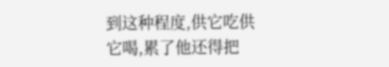到这种程度,供它吃供它喝,累了他还得把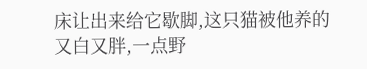床让出来给它歇脚,这只猫被他养的又白又胖,一点野